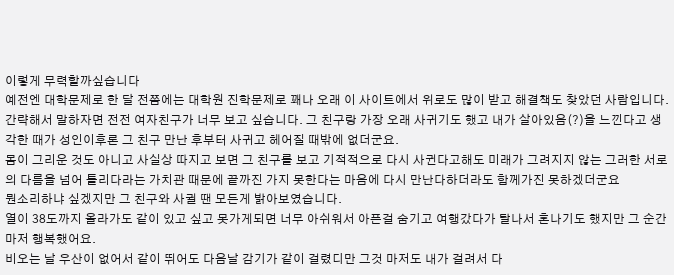이렇게 무력할까싶습니다
예전엔 대학문제로 한 달 전쯤에는 대학원 진학문제로 꽤나 오래 이 사이트에서 위로도 많이 받고 해결책도 찾았던 사람입니다.
간략해서 말하자면 전전 여자친구가 너무 보고 싶습니다. 그 친구랑 가장 오래 사귀기도 했고 내가 살아있음(?)을 느낀다고 생각한 때가 성인이후론 그 친구 만난 후부터 사귀고 헤어질 때밖에 없더군요.
몸이 그리운 것도 아니고 사실상 따지고 보면 그 친구를 보고 기적적으로 다시 사귄다고해도 미래가 그려지지 않는 그러한 서로의 다름을 넘어 틀리다라는 가치관 때문에 끝까진 가지 못한다는 마음에 다시 만난다하더라도 함께가진 못하겠더군요
뭔소리하냐 싶겠지만 그 친구와 사귈 땐 모든게 밝아보였습니다.
열이 38도까지 올라가도 같이 있고 싶고 못가게되면 너무 아쉬워서 아픈걸 숨기고 여행갔다가 탈나서 혼나기도 했지만 그 순간마저 행복했어요.
비오는 날 우산이 없어서 같이 뛰어도 다음날 감기가 같이 걸렸디만 그것 마저도 내가 걸려서 다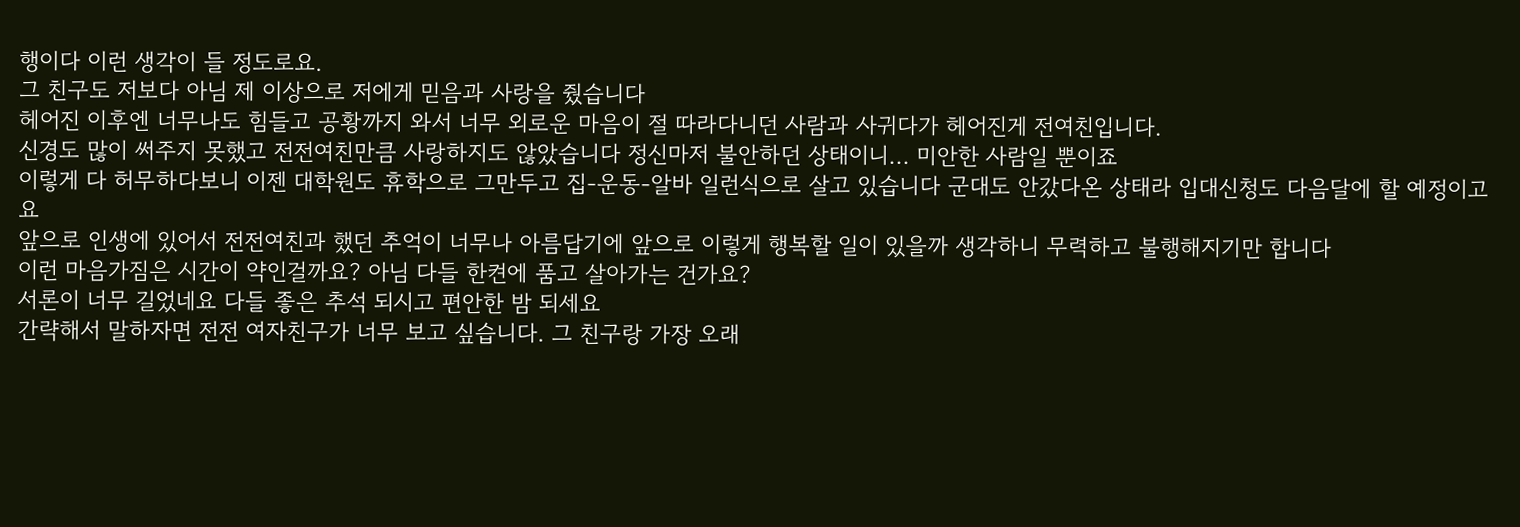행이다 이런 생각이 들 정도로요.
그 친구도 저보다 아님 제 이상으로 저에게 믿음과 사랑을 줬습니다
헤어진 이후엔 너무나도 힘들고 공황까지 와서 너무 외로운 마음이 절 따라다니던 사람과 사귀다가 헤어진게 전여친입니다.
신경도 많이 써주지 못했고 전전여친만큼 사랑하지도 않았습니다 정신마저 불안하던 상태이니... 미안한 사람일 뿐이죠
이렇게 다 허무하다보니 이젠 대학원도 휴학으로 그만두고 집-운동-알바 일런식으로 살고 있습니다 군대도 안갔다온 상태라 입대신청도 다음달에 할 예정이고요
앞으로 인생에 있어서 전전여친과 했던 추억이 너무나 아름답기에 앞으로 이렇게 행복할 일이 있을까 생각하니 무력하고 불행해지기만 합니다
이런 마음가짐은 시간이 약인걸까요? 아님 다들 한켠에 품고 살아가는 건가요?
서론이 너무 길었네요 다들 좋은 추석 되시고 편안한 밤 되세요
간략해서 말하자면 전전 여자친구가 너무 보고 싶습니다. 그 친구랑 가장 오래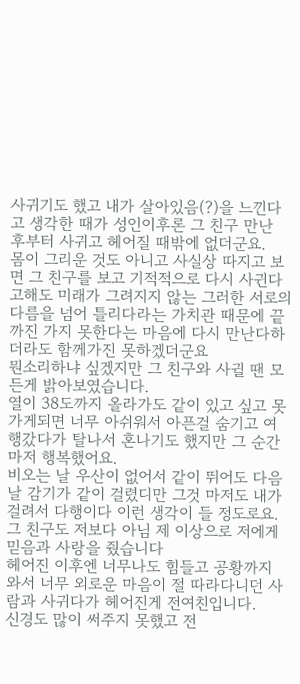사귀기도 했고 내가 살아있음(?)을 느낀다고 생각한 때가 성인이후론 그 친구 만난 후부터 사귀고 헤어질 때밖에 없더군요.
몸이 그리운 것도 아니고 사실상 따지고 보면 그 친구를 보고 기적적으로 다시 사귄다고해도 미래가 그려지지 않는 그러한 서로의 다름을 넘어 틀리다라는 가치관 때문에 끝까진 가지 못한다는 마음에 다시 만난다하더라도 함께가진 못하겠더군요
뭔소리하냐 싶겠지만 그 친구와 사귈 땐 모든게 밝아보였습니다.
열이 38도까지 올라가도 같이 있고 싶고 못가게되면 너무 아쉬워서 아픈걸 숨기고 여행갔다가 탈나서 혼나기도 했지만 그 순간마저 행복했어요.
비오는 날 우산이 없어서 같이 뛰어도 다음날 감기가 같이 걸렸디만 그것 마저도 내가 걸려서 다행이다 이런 생각이 들 정도로요.
그 친구도 저보다 아님 제 이상으로 저에게 믿음과 사랑을 줬습니다
헤어진 이후엔 너무나도 힘들고 공황까지 와서 너무 외로운 마음이 절 따라다니던 사람과 사귀다가 헤어진게 전여친입니다.
신경도 많이 써주지 못했고 전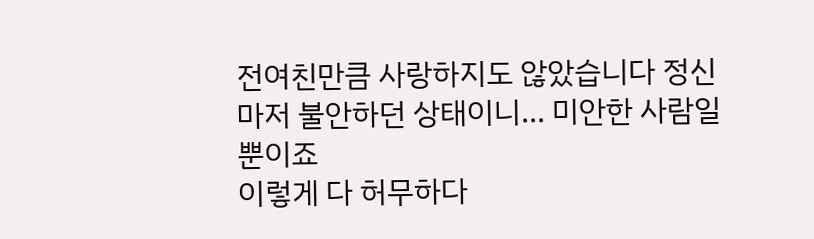전여친만큼 사랑하지도 않았습니다 정신마저 불안하던 상태이니... 미안한 사람일 뿐이죠
이렇게 다 허무하다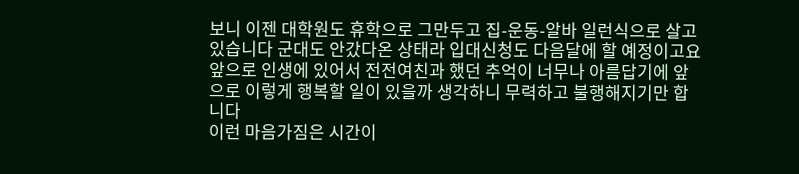보니 이젠 대학원도 휴학으로 그만두고 집-운동-알바 일런식으로 살고 있습니다 군대도 안갔다온 상태라 입대신청도 다음달에 할 예정이고요
앞으로 인생에 있어서 전전여친과 했던 추억이 너무나 아름답기에 앞으로 이렇게 행복할 일이 있을까 생각하니 무력하고 불행해지기만 합니다
이런 마음가짐은 시간이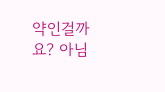약인걸까요? 아님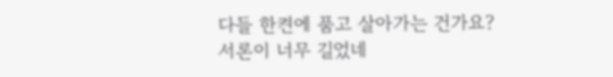다들 한켠에 품고 살아가는 건가요?
서론이 너무 길었네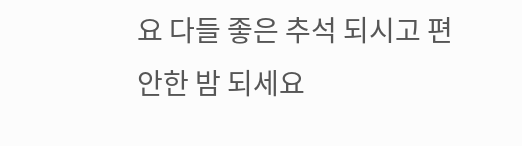요 다들 좋은 추석 되시고 편안한 밤 되세요